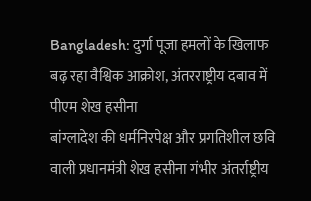Bangladesh: दुर्गा पूजा हमलों के खिलाफ बढ़ रहा वैश्विक आक्रोश, अंतरराष्ट्रीय दबाव में पीएम शेख हसीना
बांग्लादेश की धर्मनिरपेक्ष और प्रगतिशील छवि वाली प्रधानमंत्री शेख हसीना गंभीर अंतर्राष्ट्रीय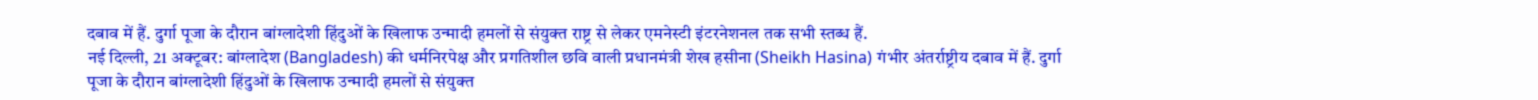दबाव में हैं. दुर्गा पूजा के दौरान बांग्लादेशी हिंदुओं के खिलाफ उन्मादी हमलों से संयुक्त राष्ट्र से लेकर एमनेस्टी इंटरनेशनल तक सभी स्तब्ध हैं.
नई दिल्ली, 21 अक्टूबर: बांग्लादेश (Bangladesh) की धर्मनिरपेक्ष और प्रगतिशील छवि वाली प्रधानमंत्री शेख हसीना (Sheikh Hasina) गंभीर अंतर्राष्ट्रीय दबाव में हैं. दुर्गा पूजा के दौरान बांग्लादेशी हिंदुओं के खिलाफ उन्मादी हमलों से संयुक्त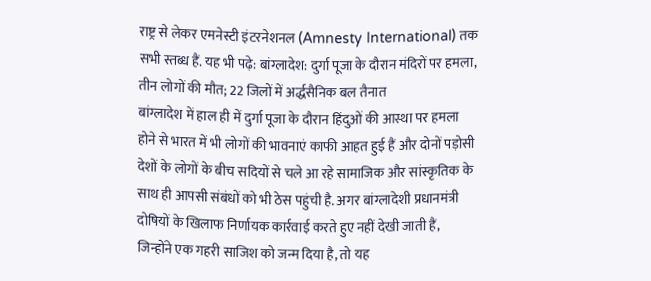राष्ट्र से लेकर एमनेस्टी इंटरनेशनल (Amnesty International) तक सभी स्तब्ध हैं. यह भी पढ़े: बांग्लादेश: दुर्गा पूजा के दौरान मंदिरों पर हमला, तीन लोगों की मौत; 22 जिलों में अर्द्धसैनिक बल तैनात
बांग्लादेश में हाल ही में दुर्गा पूजा के दौरान हिंदुओं की आस्था पर हमला होने से भारत में भी लोगों की भावनाएं काफी आहत हुई हैं और दोनों पड़ोसी देशों के लोगों के बीच सदियों से चले आ रहे सामाजिक और सांस्कृतिक के साथ ही आपसी संबंधों को भी ठेस पहुंची है. अगर बांग्लादेशी प्रधानमंत्री दोषियों के खिलाफ निर्णायक कार्रवाई करते हुए नहीं देखी जाती हैं, जिन्होंने एक गहरी साजिश को जन्म दिया है, तो यह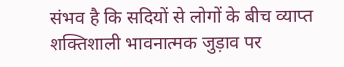संभव है कि सदियों से लोगों के बीच व्याप्त शक्तिशाली भावनात्मक जुड़ाव पर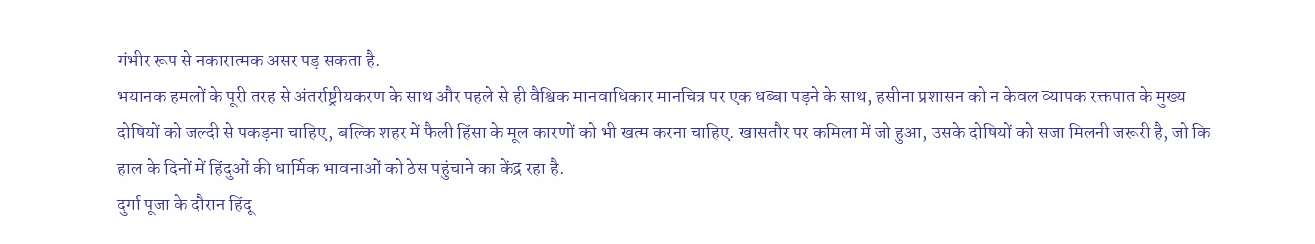गंभीर रूप से नकारात्मक असर पड़ सकता है.
भयानक हमलों के पूरी तरह से अंतर्राष्ट्रीयकरण के साथ और पहले से ही वैश्विक मानवाधिकार मानचित्र पर एक धब्बा पड़ने के साथ, हसीना प्रशासन को न केवल व्यापक रक्तपात के मुख्य दोषियों को जल्दी से पकड़ना चाहिए, बल्कि शहर में फैली हिंसा के मूल कारणों को भी खत्म करना चाहिए. खासतौर पर कमिला में जो हुआ, उसके दोषियों को सजा मिलनी जरूरी है, जो कि हाल के दिनों में हिंदुओं की धार्मिक भावनाओं को ठेस पहुंचाने का केंद्र रहा है.
दुर्गा पूजा के दौरान हिंदू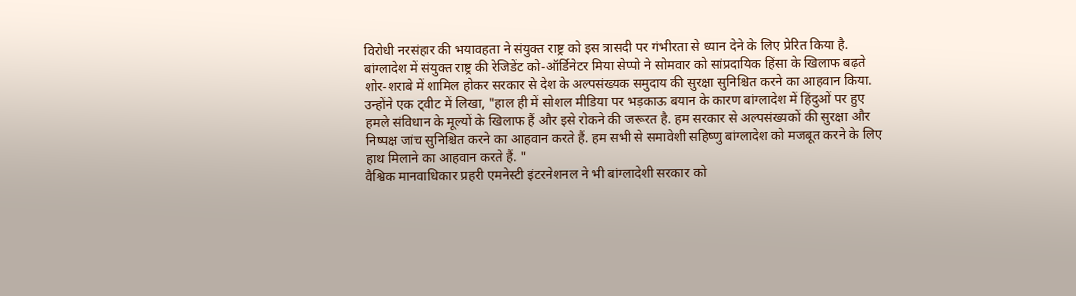विरोधी नरसंहार की भयावहता ने संयुक्त राष्ट्र को इस त्रासदी पर गंभीरता से ध्यान देने के लिए प्रेरित किया है. बांग्लादेश में संयुक्त राष्ट्र की रेजिडेंट को-ऑर्डिनेटर मिया सेप्पो ने सोमवार को सांप्रदायिक हिंसा के खिलाफ बढ़ते शोर-शराबे में शामिल होकर सरकार से देश के अल्पसंख्यक समुदाय की सुरक्षा सुनिश्चित करने का आहवान किया.
उन्होंने एक ट्वीट में लिखा, "हाल ही में सोशल मीडिया पर भड़काऊ बयान के कारण बांग्लादेश में हिंदुओं पर हुए हमले संविधान के मूल्यों के खिलाफ हैं और इसे रोकने की जरूरत है. हम सरकार से अल्पसंख्यकों की सुरक्षा और निष्पक्ष जांच सुनिश्चित करने का आहवान करते हैं. हम सभी से समावेशी सहिष्णु बांग्लादेश को मजबूत करने के लिए हाथ मिलाने का आहवान करते हैं. "
वैश्विक मानवाधिकार प्रहरी एमनेस्टी इंटरनेशनल ने भी बांग्लादेशी सरकार को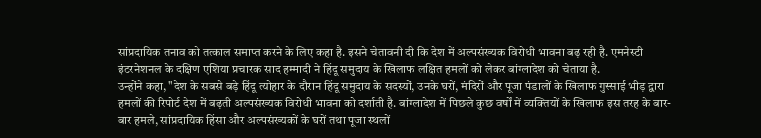सांप्रदायिक तनाव को तत्काल समाप्त करने के लिए कहा है. इसने चेतावनी दी कि देश में अल्पसंख्यक विरोधी भावना बढ़ रही है. एमनेस्टी इंटरनेशनल के दक्षिण एशिया प्रचारक साद हम्मादी ने हिंदू समुदाय के खिलाफ लक्षित हमलों को लेकर बांग्लादेश को चेताया है.
उन्होंने कहा, "देश के सबसे बड़े हिंदू त्योहार के दौरान हिंदू समुदाय के सदस्यों, उनके घरों, मंदिरों और पूजा पंडालों के खिलाफ गुस्साई भीड़ द्वारा हमलों की रिपोर्ट देश में बढ़ती अल्पसंख्यक विरोधी भावना को दर्शाती है. बांग्लादेश में पिछले कुछ वर्षों में व्यक्तियों के खिलाफ इस तरह के बार-बार हमले, सांप्रदायिक हिंसा और अल्पसंख्यकों के घरों तथा पूजा स्थलों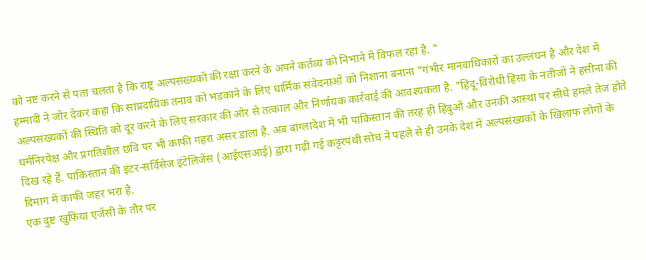को नष्ट करने से पता चलता है कि राष्ट्र अल्पसंख्यकों की रक्षा करने के अपने कर्तव्य को निभाने में विफल रहा है. "
हम्मादी ने जोर देकर कहा कि सांप्रदायिक तनाव को भड़काने के लिए धार्मिक संवेदनाओं को निशाना बनाना "गंभीर मानवाधिकारों का उल्लंघन है और देश में अल्पसंख्यकों की स्थिति को दूर करने के लिए सरकार की ओर से तत्काल और निर्णायक कार्रवाई की आवश्यकता है. "हिंदू-विरोधी हिंसा के नतीजों ने हसीना की धर्मनिरपेक्ष और प्रगतिशील छवि पर भी काफी गहरा असर डाला है. अब बांग्लादेश में भी पाकिस्तान की तरह ही हिंदुओं और उनकी आस्था पर सीधे हमले तेज होते दिख रहे हैं. पाकिस्तान की इंटर-सर्विसेज इंटेलिजेंस (आईएसआई) द्वारा गढ़ी गई कट्टरपंथी सोच ने पहले से ही उनके देश में अल्पसंख्यकों के खिलाफ लोगों के दिमाग में काफी जहर भरा है.
एक दुष्ट खुफिया एजेंसी के तौर पर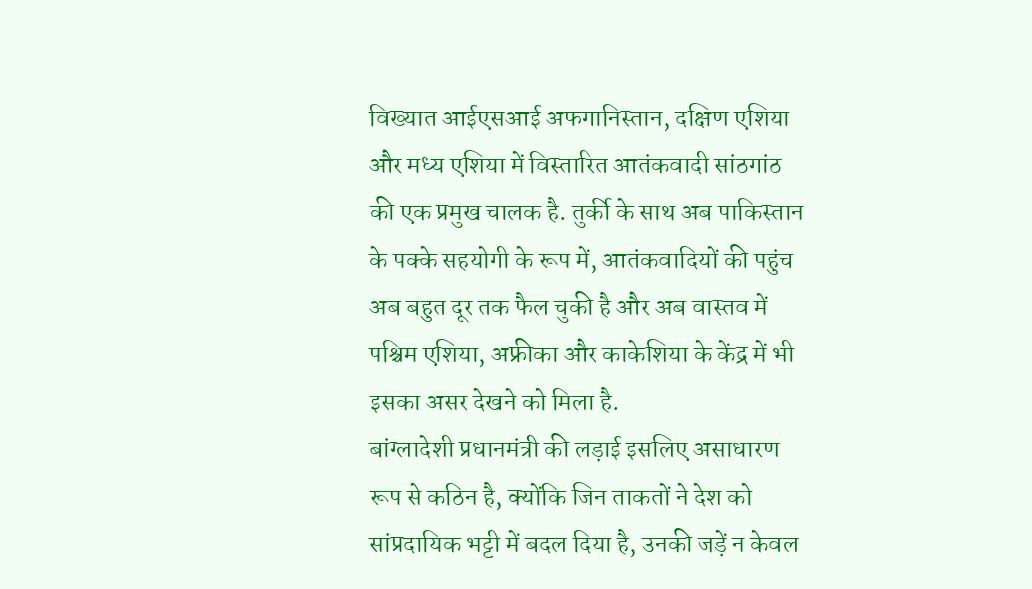विख्यात आईएसआई अफगानिस्तान, दक्षिण एशिया और मध्य एशिया में विस्तारित आतंकवादी सांठगांठ की एक प्रमुख चालक है. तुर्की के साथ अब पाकिस्तान के पक्के सहयोगी के रूप में, आतंकवादियों की पहुंच अब बहुत दूर तक फैल चुकी है और अब वास्तव में पश्चिम एशिया, अफ्रीका और काकेशिया के केंद्र में भी इसका असर देखने को मिला है.
बांग्लादेशी प्रधानमंत्री की लड़ाई इसलिए असाधारण रूप से कठिन है, क्योंकि जिन ताकतों ने देश को सांप्रदायिक भट्टी में बदल दिया है, उनकी जड़ें न केवल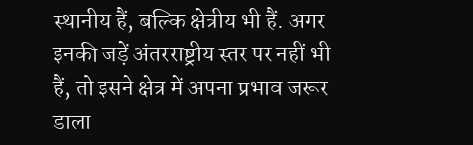स्थानीय हैं, बल्कि क्षेत्रीय भी हैं. अगर इनकी जड़ें अंतरराष्ट्रीय स्तर पर नहीं भी हैं, तो इसने क्षेत्र में अपना प्रभाव जरूर डाला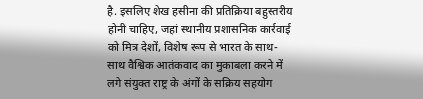है. इसलिए शेख हसीना की प्रतिक्रिया बहुस्तरीय होनी चाहिए, जहां स्थानीय प्रशासनिक कार्रवाई को मित्र देशों, विशेष रूप से भारत के साथ-साथ वैश्विक आतंकवाद का मुकाबला करने में लगे संयुक्त राष्ट्र के अंगों के सक्रिय सहयोग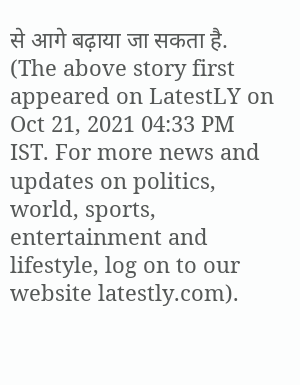से आगे बढ़ाया जा सकता है.
(The above story first appeared on LatestLY on Oct 21, 2021 04:33 PM IST. For more news and updates on politics, world, sports, entertainment and lifestyle, log on to our website latestly.com).